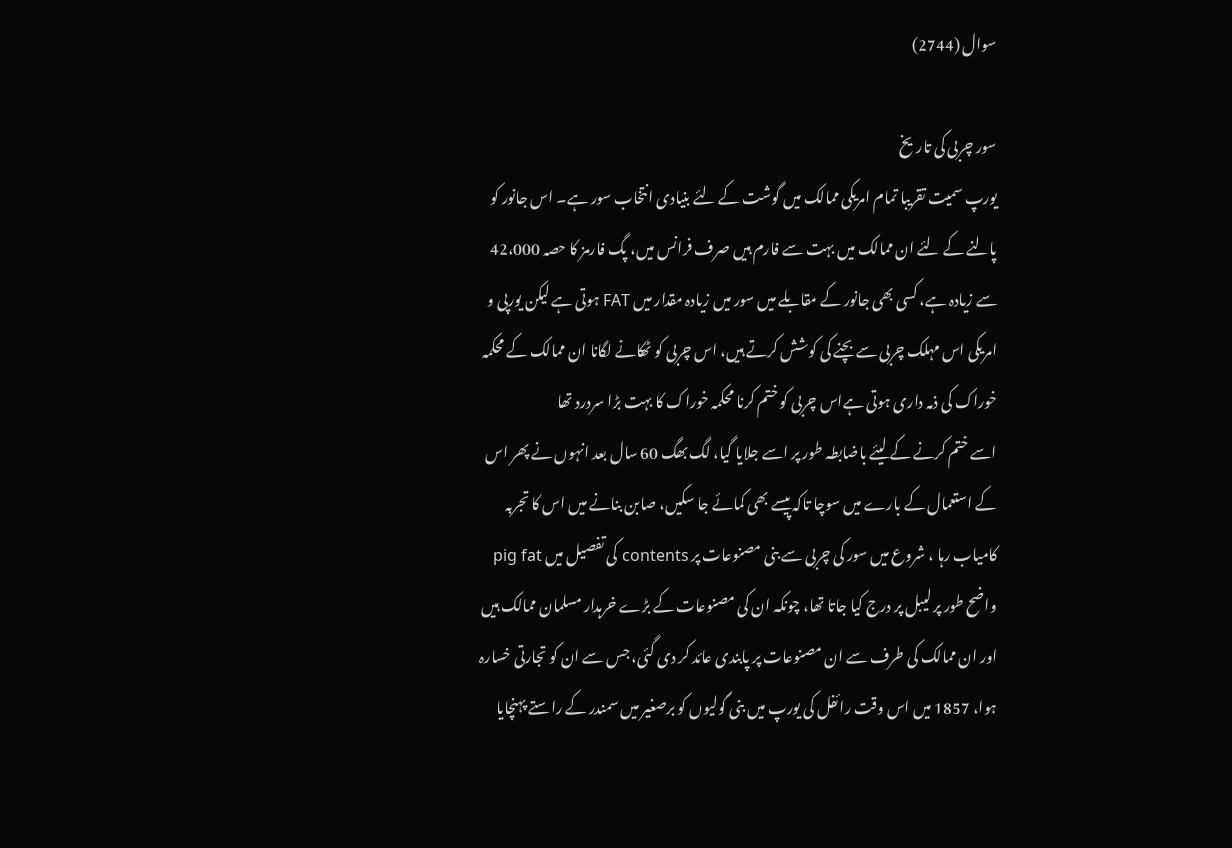سوال (2744)

سور چربی کی تاریخ
یورپ سمیت تقریبا تمام امریکی ممالک میں گوشت کے لئے بنیادی انتخاب سور ہے۔ اس جانور کو پالنے کے لئے ان ممالک میں بہت سے فارم ہیں صرف فرانس میں، پگ فارمز کا حصہ 42،000 سے زیادہ ہے، کسی بھی جانور کے مقابلے میں سور میں زیادہ مقدار میں FAT ہوتی ہے لیکن یورپی و امریکی اس مہلک چربی سے بچنے کی کوشش کرتے ہیں، اس چربی کو ٹھکانے لگانا ان ممالک کے محکمہ خوراک کی ذمہ داری ہوتی ہےاس چربی کو ختم کرنا محکمہ خوراک کا بہت بڑا سردرد تھا
اسے ختم کرنے کے لیئے باضابطہ طور پر اسے جلایا گیا، لگ بھگ 60 سال بعد انہوں نے پھر اس کے استعمال کے بارے میں سوچا تاکہ پیسے بھی کمائے جا سکیں، صابن بنانے میں اس کا تجربہ کامیاب رہا ، شروع میں سور کی چربی سے بنی مصنوعات پر contents کی تفصیل میں pig fat واضح طور پر لیبل پر درج کیا جاتا تھا، چونکہ ان کی مصنوعات کے بڑے خرہدار مسلمان ممالک ہیں اور ان ممالک کی طرف سے ان مصنوعات پر پابندی عائد کر دی گئی، جس سے ان کو تجارتی خسارہ ہوا، 1857 میں اس وقت رائفل کی یورپ میں بنی گولیوں کو برصغیر میں سمندر کے راستے پہنچایا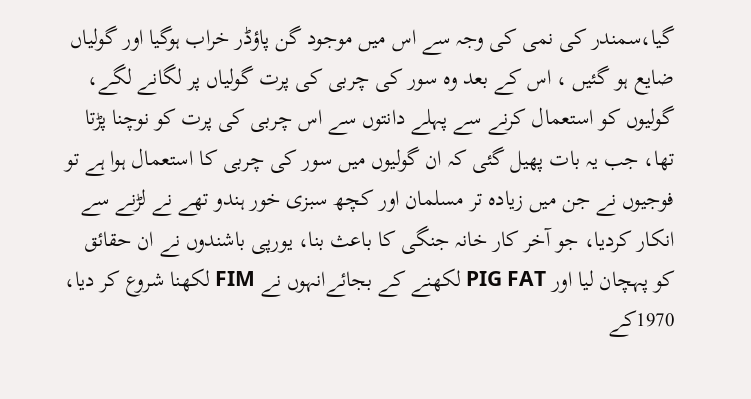گیا،سمندر کی نمی کی وجہ سے اس میں موجود گن پاؤڈر خراب ہوگیا اور گولیاں ضایع ہو گئیں ، اس کے بعد وہ سور کی چربی کی پرت گولیاں پر لگانے لگے، گولیوں کو استعمال کرنے سے پہلے دانتوں سے اس چربی کی پرت کو نوچنا پڑتا تھا، جب یہ بات پھیل گئی کہ ان گولیوں میں سور کی چربی کا استعمال ہوا ہے تو فوجیوں نے جن میں زیادہ تر مسلمان اور کچھ سبزی خور ہندو تھے نے لڑنے سے انکار کردیا، جو آخر کار خانہ جنگی کا باعث بنا، یورپی باشندوں نے ان حقائق کو پہچان لیا اور PIG FAT لکھنے کے بجائےانہوں نے FIM لکھنا شروع کر دیا، 1970کے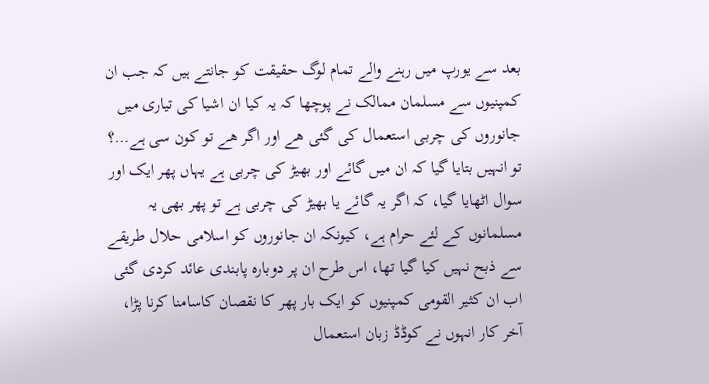بعد سے یورپ میں رہنے والے تمام لوگ حقیقت کو جانتے ہیں کہ جب ان کمپنیوں سے مسلمان ممالک نے پوچھا کہ یہ کیا ان اشیا کی تیاری میں جانوروں کی چربی استعمال کی گئی ھے اور اگر ھے تو کون سی ہے…؟ تو انہیں بتایا گیا کہ ان میں گائے اور بھیڑ کی چربی ہے یہاں پھر ایک اور سوال اٹھایا گیا، کہ اگر یہ گائے یا بھیڑ کی چربی ہے تو پھر بھی یہ مسلمانوں کے لئے حرام ہے، کیونکہ ان جانوروں کو اسلامی حلال طریقے سے ذبح نہیں کیا گیا تھا، اس طرح ان پر دوبارہ پابندی عائد کردی گئی اب ان کثیر القومی کمپنیوں کو ایک بار پھر کا نقصان کاسامنا کرنا پڑا، آخر کار انہوں نے کوڈڈ زبان استعمال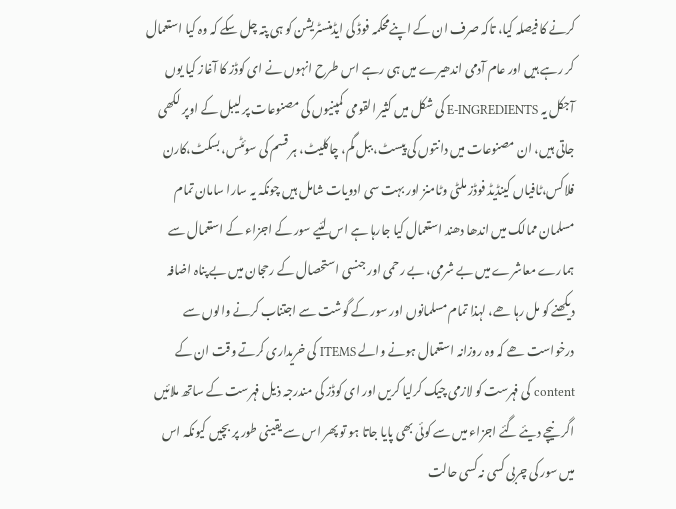کرنے کا فیصلہ کیا، تاکہ صرف ان کے اپنےمحکمہ فوڈ کی ایڈمنسٹریشن کو ہی پتہ چل سکے کہ وہ کیا استعمال کر رہے ہیں اور عام آدمی اندھیرے میں ہی رہے اس طرح انہوں نے ای کوڈز کا آغاز کیا یوں آجکل یہ E-INGREDIENTS کی شکل میں کثیر القومی کمپنیوں کی مصنوعات پر لیبل کے اوپر لکھی جاتی ہیں، ان مصنوعات میں دانتوں کی پیسٹ، ببل گم، چاکلیٹ، ہر قسم کی سوئٹس، بسکٹ،کارن فلاکس،ٹافیاں کینڈیڈ فوڈز ملٹی وٹامنز اور بہت سی ادویات شامل ہیں چونکہ یہ سارا سامان تمام مسلمان ممالک میں اندھا دھند استعمال کیا جارہا ہے اس لئیے سور کے اجزاء کے استعمال سے ہمارے معاشرے میں بے شرمی، بے رحمی اور جنسی استحصال کے رحجان میں بے پناہ اضافہ دیکھنے کو مل رہا ھے، لہذا تمام مسلمانوں اور سور کے گوشت سے اجتناب کرنے والوں سے درخواست ھے کہ وہ روزانہ استعمال ہونے والے ITEMS کی خریداری کرتے وقت ان کے content کی فہرست کو لازمی چیک کرلیا کریں اور ای کوڈز کی مندرجہ ذیل فہرست کے ساتھ ملائیں اگر نیچے دیئے گئے اجزاء میں سے کوئی بھی پایا جاتا ہو تو پھر اس سے یقینی طور پر بچیں کیونکہ اس میں سور کی چربی کسی نہ کسی حالت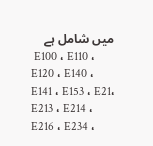میں شامل ہے
 E100 ، E110 ، E120 ، E140 ، E141 ، E153 ، E21، E213 ، E214 ، E216 ، E234 ،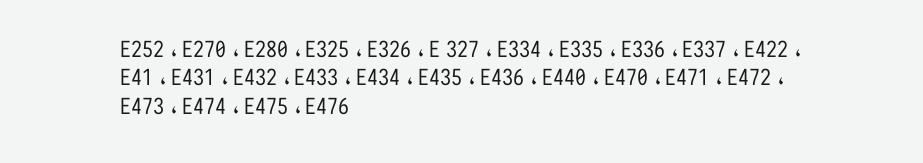E252 ، E270 ، E280 ، E325 ، E326 ، E 327 ، E334 ، E335 ، E336 ، E337 ، E422 ، E41 ، E431 ، E432 ، E433 ، E434 ، E435 ، E436 ، E440 ، E470 ، E471 ، E472 ، E473 ، E474 ، E475 ، E476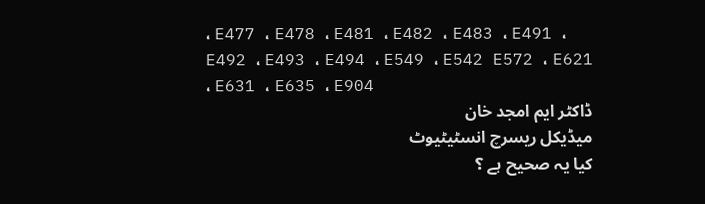، E477 ، E478 ، E481 ، E482 ، E483 ، E491 ، E492 ، E493 ، E494 ، E549 ، E542 E572 ، E621 ، E631 ، E635 ، E904
ڈاکٹر ایم امجد خان
میڈیکل ریسرچ انسٹیٹیوٹ
کیا یہ صحیح ہے ؟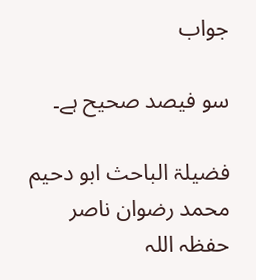جواب

سو فيصد صحيح ہے۔

فضیلۃ الباحث ابو دحیم محمد رضوان ناصر حفظہ اللہ